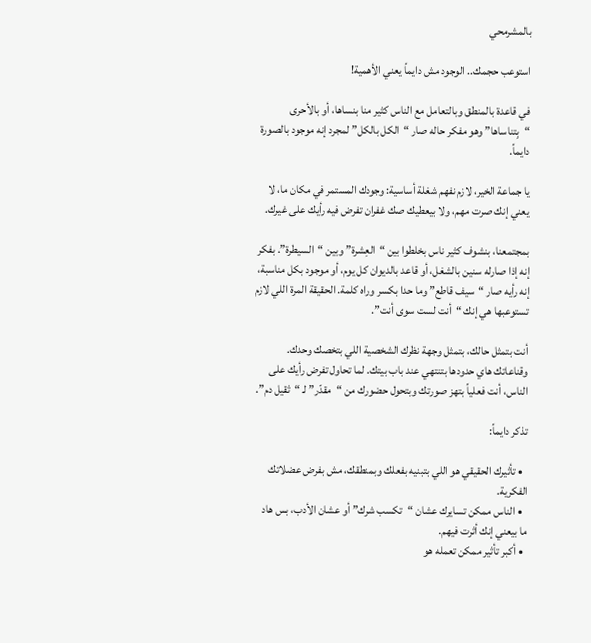بالمشرمحي

استوعب حجمك.. الوجود مش دايماً يعني الأهمية!

في قاعدة بالمنطق وبالتعامل مع الناس كثير منا بنساها، أو بالأحرى “بِتناساها” وهو مفكر حاله صار “الكل بالكل” لمجرد إنه موجود بالصورة دايماً.

يا جماعة الخير، لازم نفهم شغلة أساسية: وجودك المستمر في مكان ما، لا يعني إنك صرت مهم، ولا بيعطيك صك غفران تفرض فيه رأيك على غيرك.

بمجتمعنا، بنشوف كثير ناس بخلطوا بين “العِشرة” وبين “السيطرة”. بفكر إنه إذا صارله سنين بالشغل، أو قاعد بالديوان كل يوم، أو موجود بكل مناسبة، إنه رأيه صار “سيف قاطع” وما حدا بكسر وراه كلمة. الحقيقة المرة اللي لازم تستوعبها هي إنك “أنت لست سوى أنت”.

أنت بتمثل حالك، بتمثل وجهة نظرك الشخصية اللي بتخصك وحدك. وقناعاتك هاي حدودها بتنتهي عند باب بيتك. لما تحاول تفرض رأيك على الناس، أنت فعلياً بتهز صورتك وبتحول حضورك من “مقدّر” لـ “ثقيل دم”.

تذكر دايماً:

  • تأثيرك الحقيقي هو اللي بتبنيه بفعلك وبمنطقك، مش بفرض عضلاتك الفكرية.
  • الناس ممكن تسايرك عشان “تكسب شرك” أو عشان الأدب، بس هاد ما بيعني إنك أثرت فيهم.
  • أكبر تأثير ممكن تعمله هو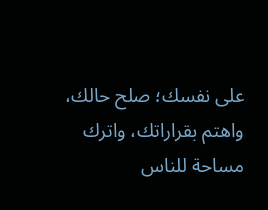على نفسك؛ صلح حالك، واهتم بقراراتك، واترك مساحة للناس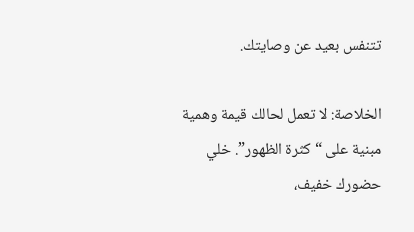تتنفس بعيد عن وصايتك.

الخلاصة: لا تعمل لحالك قيمة وهمية مبنية على “كثرة الظهور”. خلي حضورك خفيف،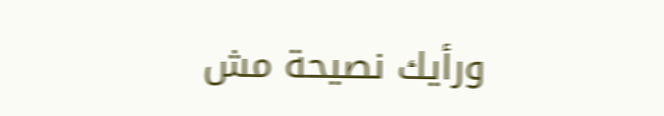ورأيك نصيحة مش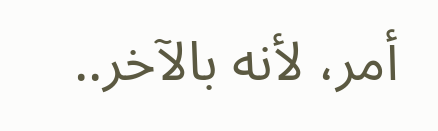أمر، لأنه بالآخر..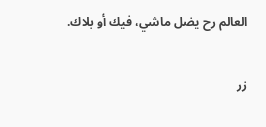العالم رح يضل ماشي، فيك أو بلاك.

زر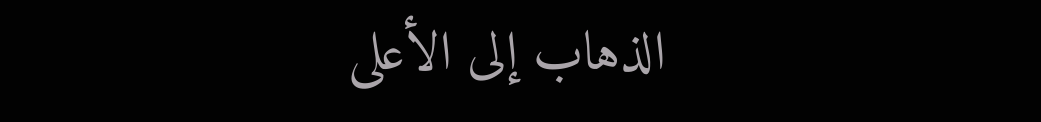الذهاب إلى الأعلى